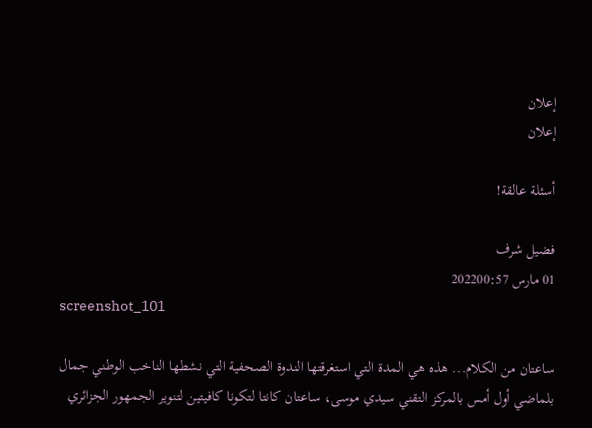إعلان
إعلان

أسئلة عالقة!

فضيل شرف
01 مارس 202200:57
screenshot_101

ساعتان من الكلام... هذه هي المدة التي استغرقتها الندوة الصحفية التي نشطها الناخب الوطني جمال بلماضي أول أمس بالمركز التقني سيدي موسى، ساعتان كانتا لتكونا كافيتين لتنوير الجمهور الجزائري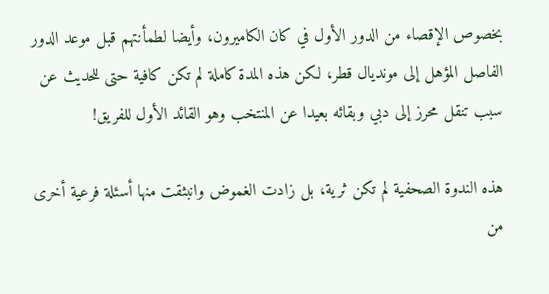بخصوص الإقصاء من الدور الأول في كان الكاميرون، وأيضا لطمأنتهم قبل موعد الدور الفاصل المؤهل إلى مونديال قطر، لكن هذه المدة كاملة لم تكن كافية حتى للحديث عن سبب تنقل محرز إلى دبي وبقائه بعيدا عن المنتخب وهو القائد الأول للفريق!

هذه الندوة الصحفية لم تكن ثرية، بل زادت الغموض وانبثقت منها أسئلة فرعية أخرى من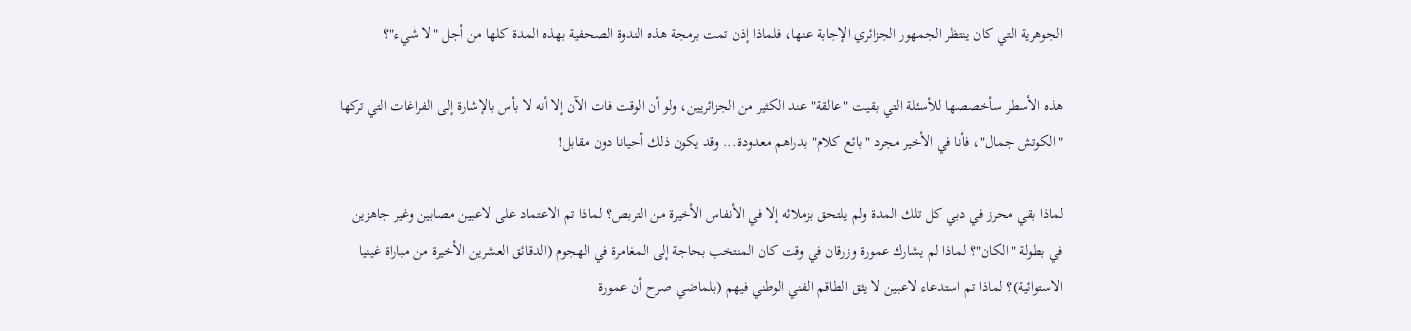الجوهرية التي كان ينتظر الجمهور الجزائري الإجابة عنها، فلماذا إذن تمت برمجة هذه الندوة الصحفية بهذه المدة كلها من أجل "لا شيء"؟

هذه الأسطر سأخصصها للأسئلة التي بقيت "عالقة" عند الكثير من الجزائريين، ولو أن الوقت فات الآن إلا أنه لا بأس بالإشارة إلى الفراغات التي تركها "الكوتش جمال"، فأنا في الأخير مجرد "بائع كلام" بدراهم معدودة... وقد يكون ذلك أحيانا دون مقابل!

لماذا بقي محرز في دبي كل تلك المدة ولم يلتحق بزملائه إلا في الأنفاس الأخيرة من التربص؟ لماذا تم الاعتماد على لاعبين مصابين وغير جاهزين في بطولة "الكان"؟ لماذا لم يشارك عمورة وزرقان في وقت كان المنتخب بحاجة إلى المغامرة في الهجوم (الدقائق العشرين الأخيرة من مباراة غينيا الاستوائية)؟ لماذا تم استدعاء لاعبين لا يثق الطاقم الفني الوطني فيهم (بلماضي صرح أن عمورة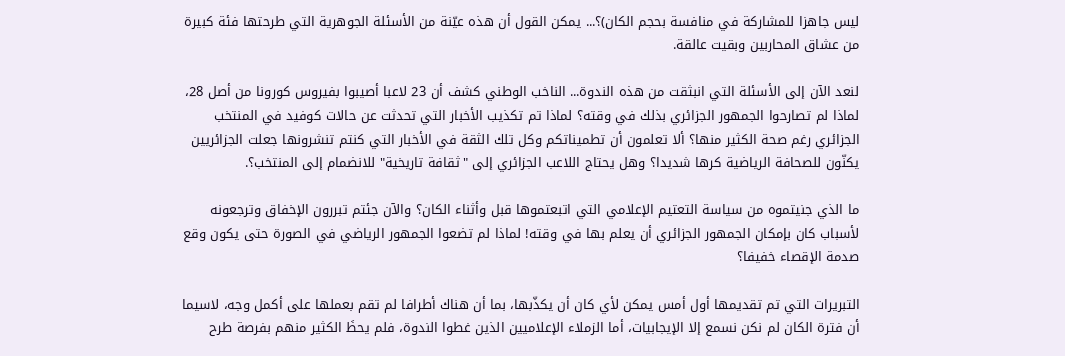ليس جاهزا للمشاركة في منافسة بحجم الكان)؟... يمكن القول أن هذه عيّنة من الأسئلة الجوهرية التي طرحتها فئة كبيرة من عشاق المحاربين وبقيت عالقة.

لنعد الآن إلى الأسئلة التي انبثقت من هذه الندوة... الناخب الوطني كشف أن 23 لاعبا أصيبوا بفيروس كورونا من أصل 28، لماذا لم تصارحوا الجمهور الجزائري بذلك في وقته؟ لماذا تم تكذيب الأخبار التي تحدثت عن حالات كوفيد في المنتخب الجزائري رغم صحة الكثير منها؟ ألا تعلمون أن تطميناتكم وكل تلك الثقة في الأخبار التي كنتم تنشرونها جعلت الجزائريين يكنّون للصحافة الرياضية كرها شديدا؟ وهل يحتاج اللاعب الجزائري إلى "ثقافة تاريخية" للانضمام إلى المنتخب؟.

ما الذي جنيتموه من سياسة التعتيم الإعلامي التي اتبعتموها قبل وأثناء الكان؟ والآن جئتم تبررون الإخفاق وترجعونه لأسباب كان بإمكان الجمهور الجزائري أن يعلم بها في وقته! لماذا لم تضعوا الجمهور الرياضي في الصورة حتى يكون وقع صدمة الإقصاء خفيفا؟

التبريرات التي تم تقديمها أول أمس يمكن لأي كان أن يكذّبها، بما أن هناك أطرافا لم تقم بعملها على أكمل وجه، لاسيما أن فترة الكان لم نكن نسمع إلا الإيجابيات، أما الزملاء الإعلاميين الذين غطوا الندوة، فلم يحظَ الكثير منهم بفرصة طرح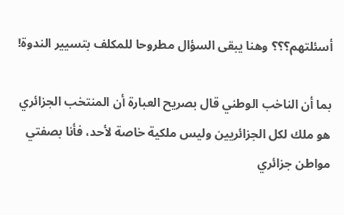أسئلتهم؟؟؟ وهنا يبقى السؤال مطروحا للمكلف بتسيير الندوة!

بما أن الناخب الوطني قال بصريح العبارة أن المنتخب الجزائري هو ملك لكل الجزائريين وليس ملكية خاصة لأحد، فأنا بصفتي مواطن جزائري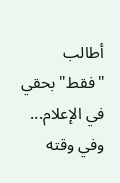أطالب "فقط" بحقي في الإعلام... وفي وقته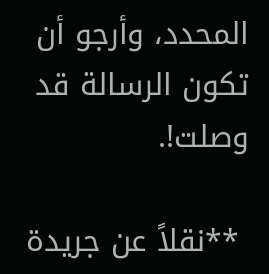المحدد، وأرجو أن تكون الرسالة قد وصلت!.

 **نقلاً عن جريدة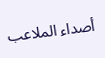أصداء الملاعب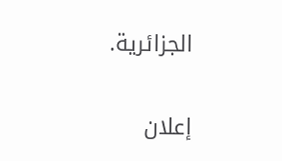الجزائرية.

إعلان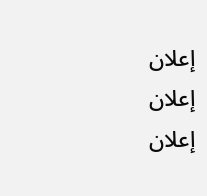إعلان
إعلان
إعلان